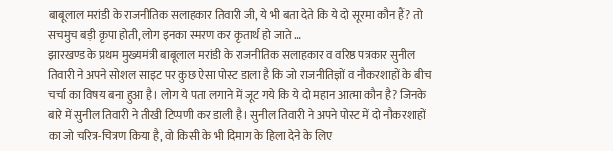बाबूलाल मरांडी के राजनीतिक सलाहकार तिवारी जी, ये भी बता देते कि ये दो सूरमा कौन हैं? तो सचमुच बड़ी कृपा होती, लोग इनका स्मरण कर कृतार्थ हो जाते …
झारखण्ड के प्रथम मुख्यमंत्री बाबूलाल मरांडी के राजनीतिक सलाहकार व वरिष्ठ पत्रकार सुनील तिवारी ने अपने सोशल साइट पर कुछ ऐसा पोस्ट डाला है कि जो राजनीतिज्ञों व नौकरशाहों के बीच चर्चा का विषय बना हुआ है। लोग ये पता लगाने में जूट गये कि ये दो महान आत्मा कौन है? जिनके बारे में सुनील तिवारी ने तीखी टिप्पणी कर डाली है। सुनील तिवारी ने अपने पोस्ट में दो नौकरशाहों का जो चरित्र-चित्रण किया है, वो किसी के भी दिमाग के हिला देने के लिए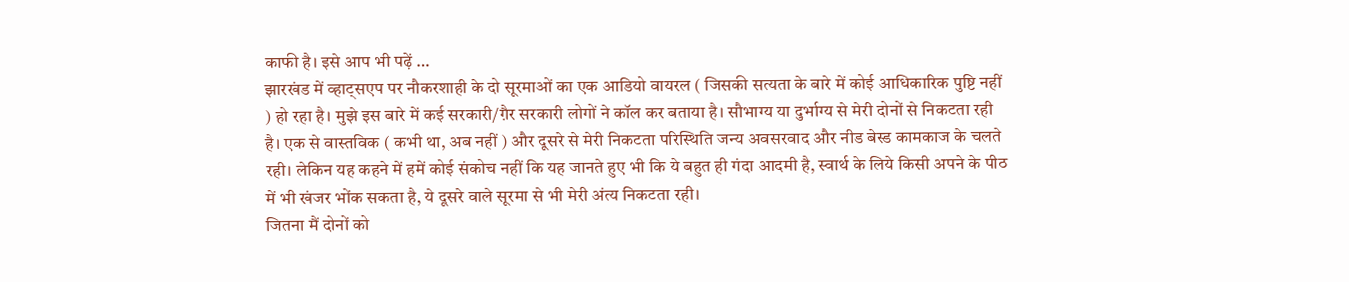काफी है। इसे आप भी पढ़ें …
झारखंड में व्हाट्सएप पर नौकरशाही के दो सूरमाओं का एक आडियो वायरल ( जिसकी सत्यता के बारे में कोई आधिकारिक पुष्टि नहीं ) हो रहा है। मुझे इस बारे में कई सरकारी/ग़ैर सरकारी लोगों ने कॉल कर बताया है। सौभाग्य या दुर्भाग्य से मेरी दोनों से निकटता रही है। एक से वास्तविक ( कभी था, अब नहीं ) और दूसरे से मेरी निकटता परिस्थिति जन्य अवसरवाद और नीड बेस्ड कामकाज के चलते रही। लेकिन यह कहने में हमें कोई संकोच नहीं कि यह जानते हुए भी कि ये बहुत ही गंदा आदमी है, स्वार्थ के लिये किसी अपने के पीठ में भी खंजर भोंक सकता है, ये दूसरे वाले सूरमा से भी मेरी अंत्य निकटता रही।
जितना मैं दोनों को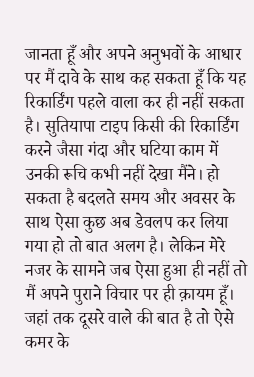जानता हूँ और अपने अनुभवों के आधार पर मैं दावे के साथ कह सकता हूँ कि यह रिकार्डिंग पहले वाला कर ही नहीं सकता है। सुतियापा टाइप किसी की रिकार्डिंग करने जैसा गंदा और घटिया काम में उनकी रूचि कभी नहीं देखा मैंने। हो सकता है बदलते समय और अवसर के साथ ऐसा कुछ अब डेवलप कर लिया गया हो तो बात अलग है। लेकिन मेरे नजर के सामने जब ऐसा हुआ ही नहीं तो मैं अपने पुराने विचार पर ही क़ायम हूँ।
जहां तक दूसरे वाले की बात है तो ऐसे कमर के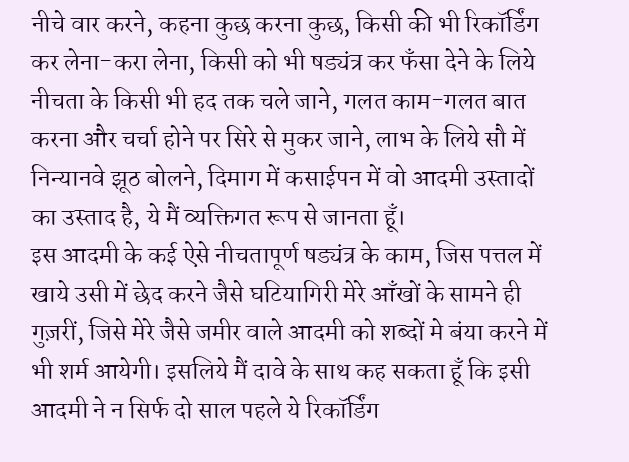नीचे वार करने, कहना कुछ करना कुछ, किसी की भी रिकॉर्डिंग कर लेना-करा लेना, किसी को भी षड्यंत्र कर फँसा देने के लिये नीचता के किसी भी हद तक चले जाने, गलत काम-गलत बात करना और चर्चा होने पर सिरे से मुकर जाने, लाभ के लिये सौ में निन्यानवे झूठ बोलने, दिमाग में कसाईपन में वो आदमी उस्तादों का उस्ताद है, ये मैं व्यक्तिगत रूप से जानता हूँ।
इस आदमी के कई ऐसे नीचतापूर्ण षड्यंत्र के काम, जिस पत्तल में खाये उसी में छेद करने जैसे घटियागिरी मेरे आँखों के सामने ही गुज़रीं, जिसे मेरे जैसे जमीर वाले आदमी को शब्दों मे बंया करने में भी शर्म आयेगी। इसलिये मैं दावे के साथ कह सकता हूँ कि इसी आदमी ने न सिर्फ दो साल पहले ये रिकॉर्डिंग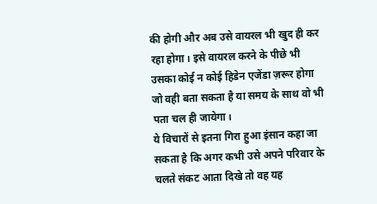की होगी और अब उसे वायरल भी खुद ही कर रहा होगा। इसे वायरल करने के पीछे भी उसका कोई न कोई हिडेन एजेंडा ज़रूर होगा जो वही बता सकता है या समय के साथ वो भी पता चल ही जायेगा।
ये विचारों से इतना गिरा हुआ इंसान कहा जा सकता है कि अगर कभी उसे अपने परिवार के चलते संकट आता दिखे तो वह यह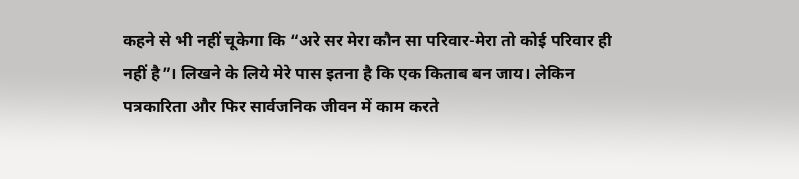कहने से भी नहीं चूकेगा कि “अरे सर मेरा कौन सा परिवार-मेरा तो कोई परिवार ही नहीं है”। लिखने के लिये मेरे पास इतना है कि एक किताब बन जाय। लेकिन पत्रकारिता और फिर सार्वजनिक जीवन में काम करते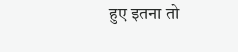हुए इतना तो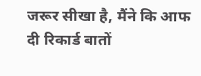जरूर सीखा है, मैंने कि आफ दी रिकार्ड बातों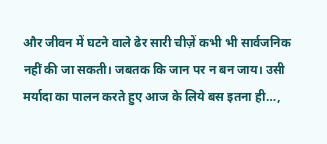और जीवन में घटने वाले ढेर सारी चीज़ें कभी भी सार्वजनिक नहीं की जा सकती। जबतक कि जान पर न बन जाय। उसी मर्यादा का पालन करते हुए आज के लिये बस इतना ही…,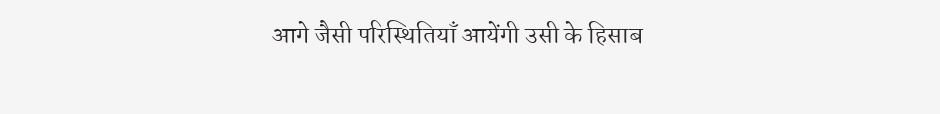आगे जैसी परिस्थितियाँ आयेंगी उसी के हिसाब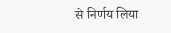से निर्णय लिया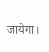जायेगा।